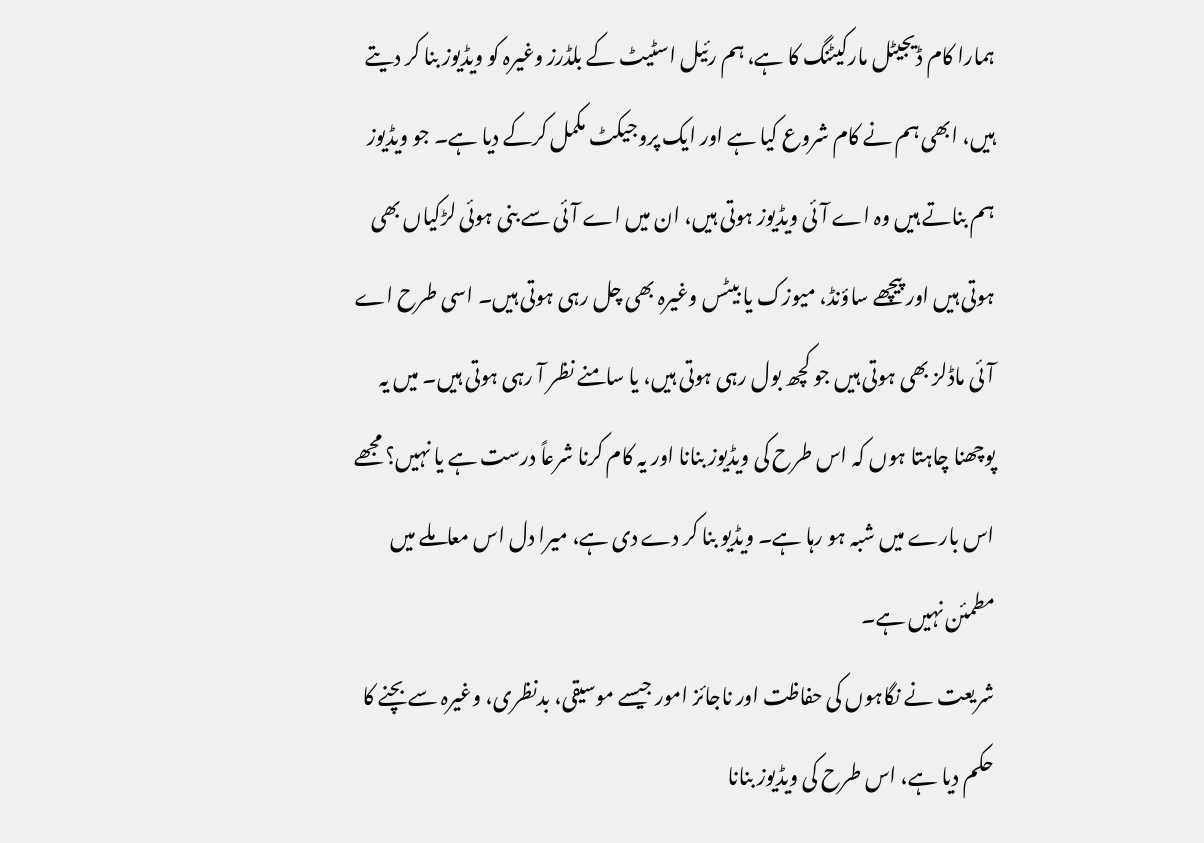ہمارا کام ڈیجیٹل مارکیٹنگ کا ہے، ہم رئیل اسٹیٹ کے بلڈرز وغیرہ کو ویڈیوز بنا کر دیتے ہیں، ابھی ہم نے کام شروع کیا ہے اور ایک پروجیکٹ مکمل کرکے دیا ہے۔ جو ویڈیوز ہم بناتے ہیں وہ اے آئی ویڈیوز ہوتی ہیں، ان میں اے آئی سے بنی ہوئی لڑکیاں بھی ہوتی ہیں اور پیچھے ساؤنڈ، میوزک یا بیٹس وغیرہ بھی چل رہی ہوتی ہیں۔ اسی طرح اے آئی ماڈلز بھی ہوتی ہیں جو کچھ بول رہی ہوتی ہیں، یا سامنے نظر آ رہی ہوتی ہیں۔ میں یہ پوچھنا چاہتا ہوں کہ اس طرح کی ویڈیوز بنانا اور یہ کام کرنا شرعاً درست ہے یا نہیں؟ مجھے اس بارے میں شبہ ہو رہا ہے۔ ویڈیو بنا کر دے دی ہے، میرا دل اس معاملے میں مطمئن نہیں ہے۔
شریعت نے نگاہوں کی حفاظت اور ناجائز امور جیسے موسیقی، بدنظری، وغیرہ سے بچنے کا حکم دیا ہے، اس طرح کی ویڈیوز بنانا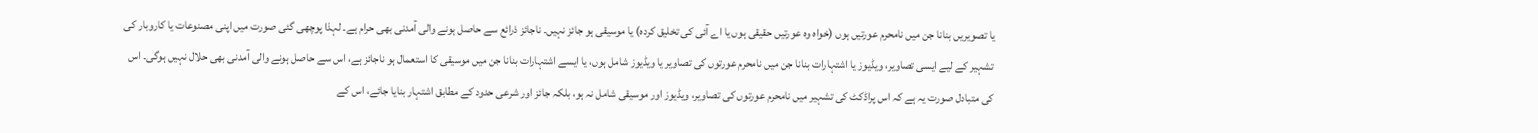یا تصویریں بنانا جن میں نامحرم عورتیں ہوں (خواہ وہ عورتیں حقیقی ہوں یا اے آئی کی تخلیق کردہ) یا موسیقی ہو جائز نہیں۔ ناجائز ذرائع سے حاصل ہونے والی آمدنی بھی حرام ہے۔ لہذا پوچھی گئی صورت میں اپنی مصنوعات یا کاروبار کی تشہیر کے لیے ایسی تصاویر، ویڈیوز یا اشتہارات بنانا جن میں نامحرم عورتوں کی تصاویر یا ویڈیوز شامل ہوں، یا ایسے اشتہارات بنانا جن میں موسیقی کا استعمال ہو ناجائز ہے، اس سے حاصل ہونے والی آمدنی بھی حلال نہیں ہوگی۔ اس کی متبادل صورت یہ ہے کہ اس پراڈکٹ کی تشہیر میں نامحرم عورتوں کی تصاویر، ویڈیوز اور موسیقی شامل نہ ہو، بلکہ جائز اور شرعی حدود کے مطابق اشتہار بنایا جائے، اس کے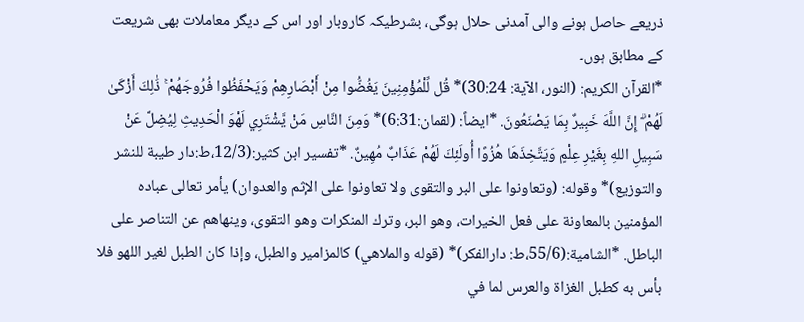ذریعے حاصل ہونے والی آمدنی حلال ہوگی، بشرطیکہ کاروبار اور اس کے دیگر معاملات بھی شریعت کے مطابق ہوں۔
*القرآن الکریم: (النور، الآیة: 30:24)* قُل لِّلْمُؤْمِنِينَ يَغُضُّوا مِنْ أَبْصَارِهِمْ وَيَحْفَظُوا فُرُوجَهُمْ ۚ ذَٰلِكَ أَزْكَىٰ لَهُمْ ۗ إِنَّ اللَّهَ خَبِيرٌ بِمَا يَصْنَعُونَ. *ایضاً: (لقمان:6:31)* وَمِنَ النَّاسِ مَنْ يَّشْتَرِي لَهْوَ الْحَدِيثِ لِيُضِلَّ عَنْ سَبِيلِ اللهِ بِغَيْرِ عِلْمٍ وَيَتَّخِذَهَا هُزُوًا أُولَئِكَ لَهُمْ عَذَابٌ مُهِينٌ. *تفسير ابن كثير:(12/3،ط:دار طيبة للنشر والتوزيع)* وقوله: (وتعاونوا على البر والتقوى ولا تعاونوا على الإثم والعدوان) يأمر تعالى عباده المؤمنين بالمعاونة على فعل الخيرات، وهو البر، وترك المنكرات وهو التقوى، وينهاهم عن التناصر على الباطل. *الشامية:(55/6،ط: دارالفكر)* (قوله والملاهي) كالمزامير والطبل، وإذا كان الطبل لغير اللهو فلا بأس به كطبل الغزاة والعرس لما في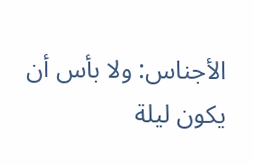الأجناس: ولا بأس أن يكون ليلة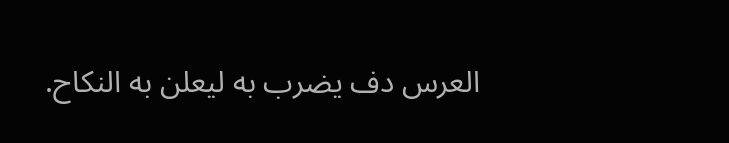العرس دف يضرب به ليعلن به النكاح.